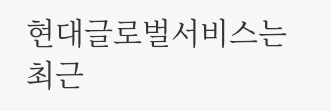현대글로벌서비스는 최근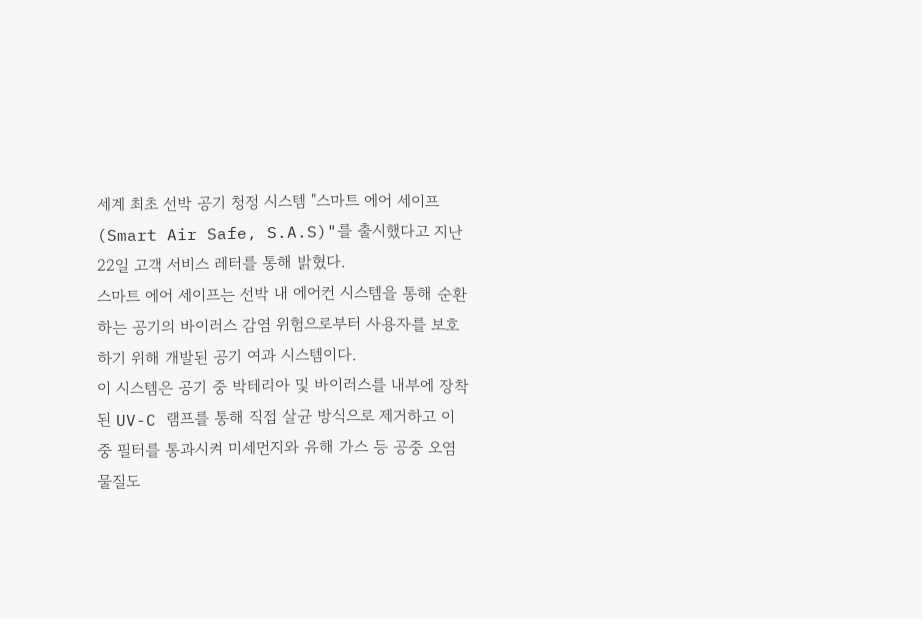세계 최초 선박 공기 청정 시스템 "스마트 에어 세이프 (Smart Air Safe, S.A.S)"를 출시했다고 지난 22일 고객 서비스 레터를 통해 밝혔다.
스마트 에어 세이프는 선박 내 에어컨 시스템을 통해 순환하는 공기의 바이러스 감염 위험으로부터 사용자를 보호하기 위해 개발된 공기 여과 시스템이다.
이 시스템은 공기 중 박테리아 및 바이러스를 내부에 장착된 UV-C 램프를 통해 직접 살균 방식으로 제거하고 이중 필터를 통과시켜 미세먼지와 유해 가스 등 공중 오염물질도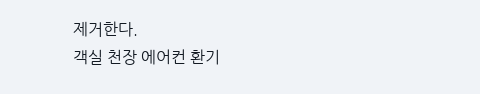제거한다.
객실 천장 에어컨 환기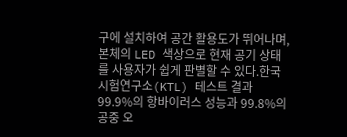구에 설치하여 공간 활용도가 뛰어나며, 본체의 LED 색상으로 현재 공기 상태를 사용자가 쉽게 판별할 수 있다.한국시험연구소(KTL) 테스트 결과 99.9%의 항바이러스 성능과 99.8%의 공중 오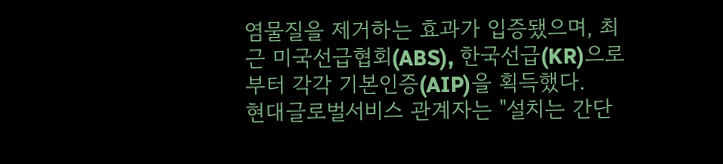염물질을 제거하는 효과가 입증됐으며, 최근 미국선급협회(ABS), 한국선급(KR)으로부터 각각 기본인증(AIP)을 획득했다.
현대글로벌서비스 관계자는 "설치는 간단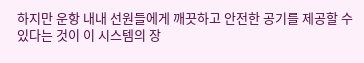하지만 운항 내내 선원들에게 깨끗하고 안전한 공기를 제공할 수 있다는 것이 이 시스템의 장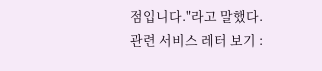점입니다."라고 말했다.
관련 서비스 레터 보기 :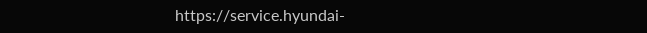https://service.hyundai-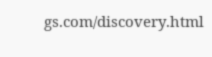gs.com/discovery.html